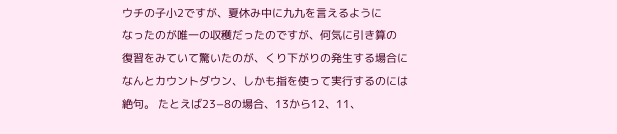ウチの子小2ですが、夏休み中に九九を言えるように
なったのが唯一の収穫だったのですが、何気に引き算の
復習をみていて驚いたのが、くり下がりの発生する場合に
なんとカウントダウン、しかも指を使って実行するのには
絶句。 たとえば23−8の場合、13から12、11、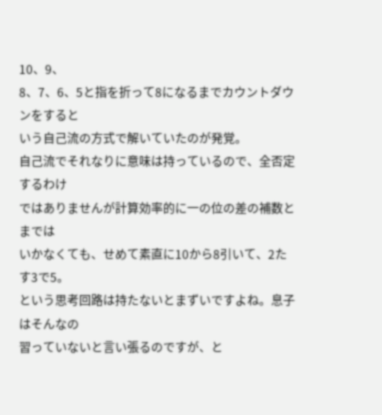10、9、
8、7、6、5と指を折って8になるまでカウントダウンをすると
いう自己流の方式で解いていたのが発覚。
自己流でそれなりに意味は持っているので、全否定するわけ
ではありませんが計算効率的に一の位の差の補数とまでは
いかなくても、せめて素直に10から8引いて、2たす3で5。
という思考回路は持たないとまずいですよね。息子はそんなの
習っていないと言い張るのですが、と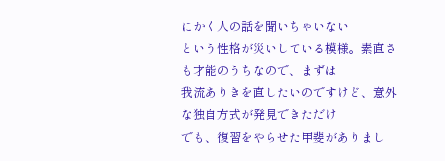にかく人の話を聞いちゃいない
という性格が災いしている模様。素直さも才能のうちなので、まずは
我流ありきを直したいのですけど、意外な独自方式が発見できただけ
でも、復習をやらせた甲斐がありまし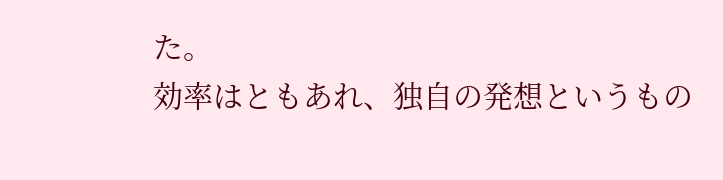た。
効率はともあれ、独自の発想というもの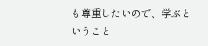も尊重したいので、学ぶと
いうこと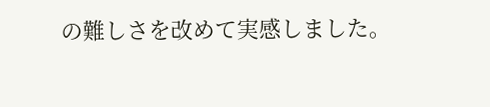の難しさを改めて実感しました。